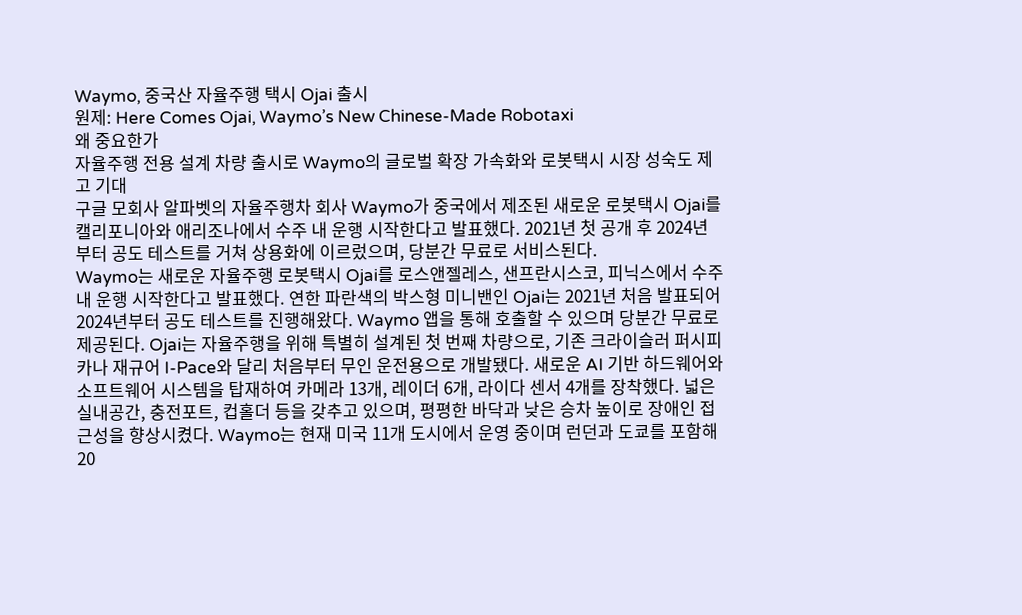Waymo, 중국산 자율주행 택시 Ojai 출시
원제: Here Comes Ojai, Waymo’s New Chinese-Made Robotaxi
왜 중요한가
자율주행 전용 설계 차량 출시로 Waymo의 글로벌 확장 가속화와 로봇택시 시장 성숙도 제고 기대
구글 모회사 알파벳의 자율주행차 회사 Waymo가 중국에서 제조된 새로운 로봇택시 Ojai를 캘리포니아와 애리조나에서 수주 내 운행 시작한다고 발표했다. 2021년 첫 공개 후 2024년부터 공도 테스트를 거쳐 상용화에 이르렀으며, 당분간 무료로 서비스된다.
Waymo는 새로운 자율주행 로봇택시 Ojai를 로스앤젤레스, 샌프란시스코, 피닉스에서 수주 내 운행 시작한다고 발표했다. 연한 파란색의 박스형 미니밴인 Ojai는 2021년 처음 발표되어 2024년부터 공도 테스트를 진행해왔다. Waymo 앱을 통해 호출할 수 있으며 당분간 무료로 제공된다. Ojai는 자율주행을 위해 특별히 설계된 첫 번째 차량으로, 기존 크라이슬러 퍼시피카나 재규어 I-Pace와 달리 처음부터 무인 운전용으로 개발됐다. 새로운 AI 기반 하드웨어와 소프트웨어 시스템을 탑재하여 카메라 13개, 레이더 6개, 라이다 센서 4개를 장착했다. 넓은 실내공간, 충전포트, 컵홀더 등을 갖추고 있으며, 평평한 바닥과 낮은 승차 높이로 장애인 접근성을 향상시켰다. Waymo는 현재 미국 11개 도시에서 운영 중이며 런던과 도쿄를 포함해 20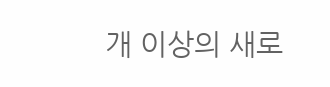개 이상의 새로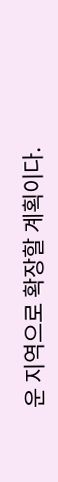운 지역으로 확장할 계획이다.